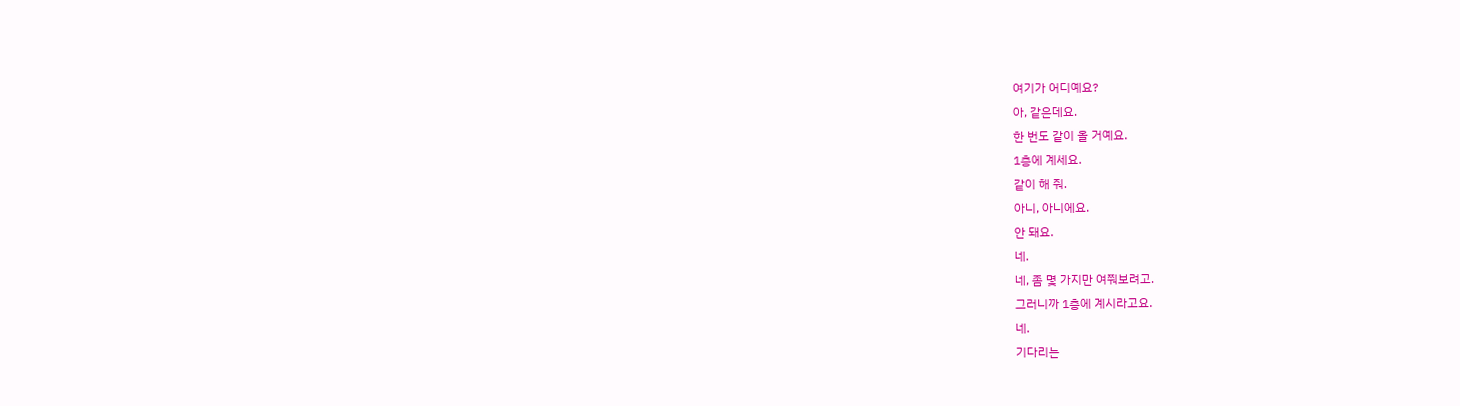여기가 어디예요?
아, 같은데요.
한 번도 같이 올 거예요.
1층에 계세요.
같이 해 줘.
아니, 아니에요.
안 돼요.
네.
네, 좀 몇 가지만 여쭤보려고.
그러니까 1층에 계시라고요.
네.
기다리는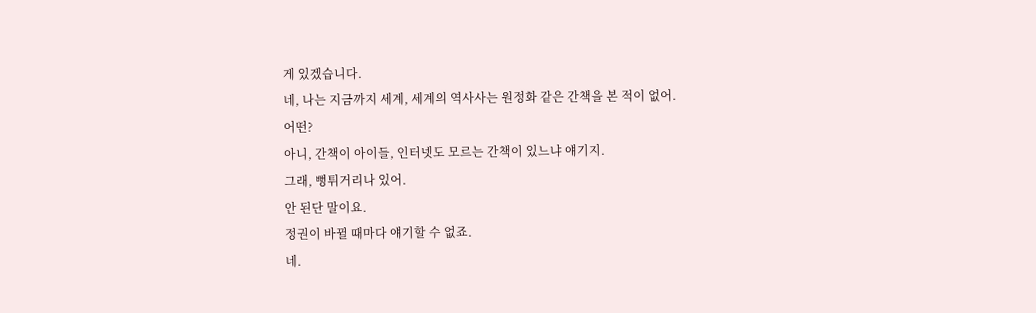게 있겠습니다.
네, 나는 지금까지 세계, 세계의 역사사는 원정화 같은 간책을 본 적이 없어.
어떤?
아니, 간책이 아이들, 인터넷도 모르는 간책이 있느냐 얘기지.
그래, 뻥튀거리나 있어.
안 된단 말이요.
정권이 바뀔 때마다 얘기할 수 없죠.
네.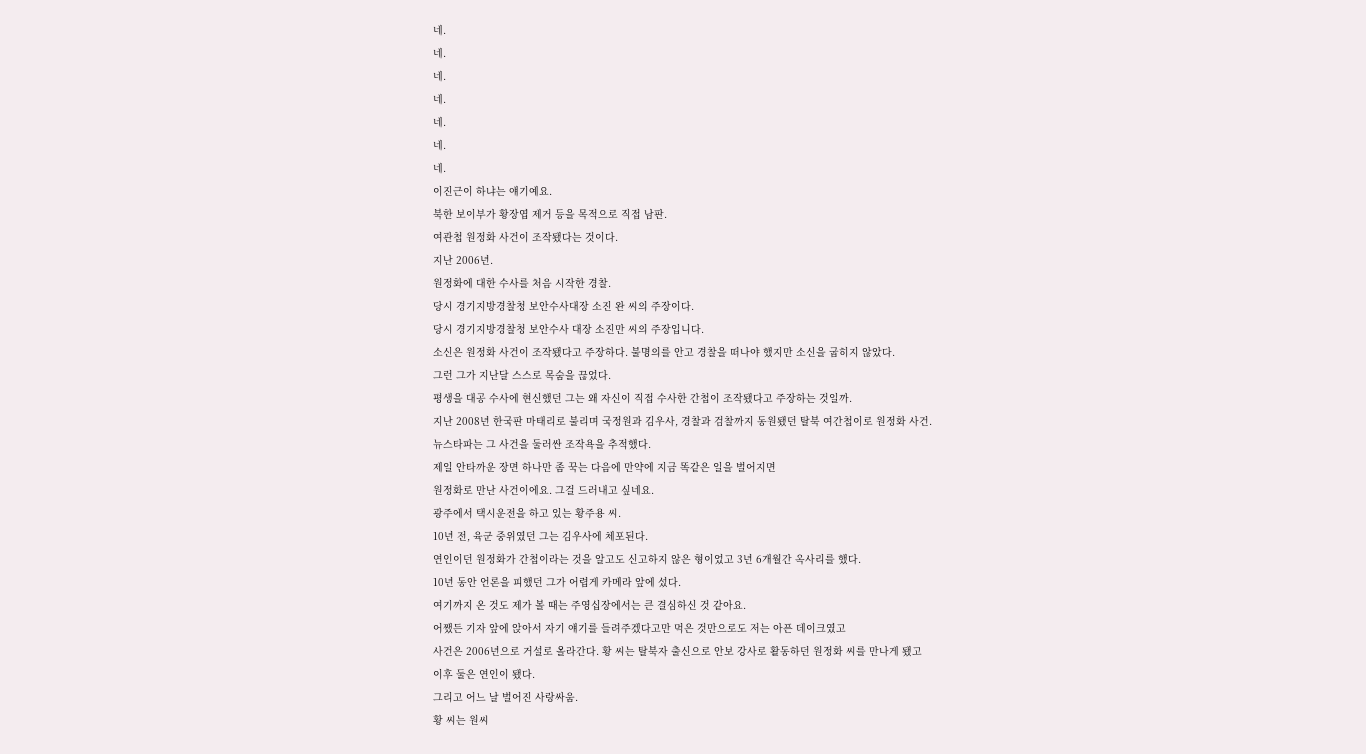네.
네.
네.
네.
네.
네.
네.
이진근이 하냐는 얘기예요.
북한 보이부가 황장엽 제거 등을 목적으로 직접 남판.
여관첩 원정화 사건이 조작됐다는 것이다.
지난 2006년.
원정화에 대한 수사를 처음 시작한 경찰.
당시 경기지방경찰청 보안수사대장 소진 완 씨의 주장이다.
당시 경기지방경찰청 보안수사 대장 소진만 씨의 주장입니다.
소신은 원정화 사건이 조작됐다고 주장하다. 불명의를 안고 경찰을 떠나야 했지만 소신을 굽히지 않았다.
그런 그가 지난달 스스로 목숨을 끊었다.
평생을 대공 수사에 현신했던 그는 왜 자신이 직접 수사한 간첩이 조작됐다고 주장하는 것일까.
지난 2008년 한국판 마태리로 불리며 국정원과 김우사, 경찰과 검찰까지 동원됐던 탈북 여간첩이로 원정화 사건.
뉴스타파는 그 사건을 둘러싼 조작욕을 추적했다.
제일 안타까운 장면 하나만 좀 꾹는 다음에 만약에 지금 똑같은 일을 벌어지면
원정화로 만난 사건이에요. 그걸 드러내고 싶네요.
광주에서 택시운전을 하고 있는 황주용 씨.
10년 전, 육군 중위였던 그는 김우사에 체포된다.
연인이던 원정화가 간첩이라는 것을 알고도 신고하지 않은 형이었고 3년 6개월간 옥사리를 했다.
10년 동안 언론을 피했던 그가 어렵게 카메라 앞에 섰다.
여기까지 온 것도 제가 볼 때는 주영십장에서는 큰 결심하신 것 같아요.
어쨌든 기자 앞에 앉아서 자기 얘기를 들려주겠다고만 먹은 것만으로도 저는 아픈 데이크였고
사건은 2006년으로 거설로 올라간다. 황 씨는 탈북자 출신으로 안보 강사로 활동하던 원정화 씨를 만나게 됐고
이후 둘은 연인이 됐다.
그리고 어느 날 벌어진 사랑싸움.
황 씨는 원씨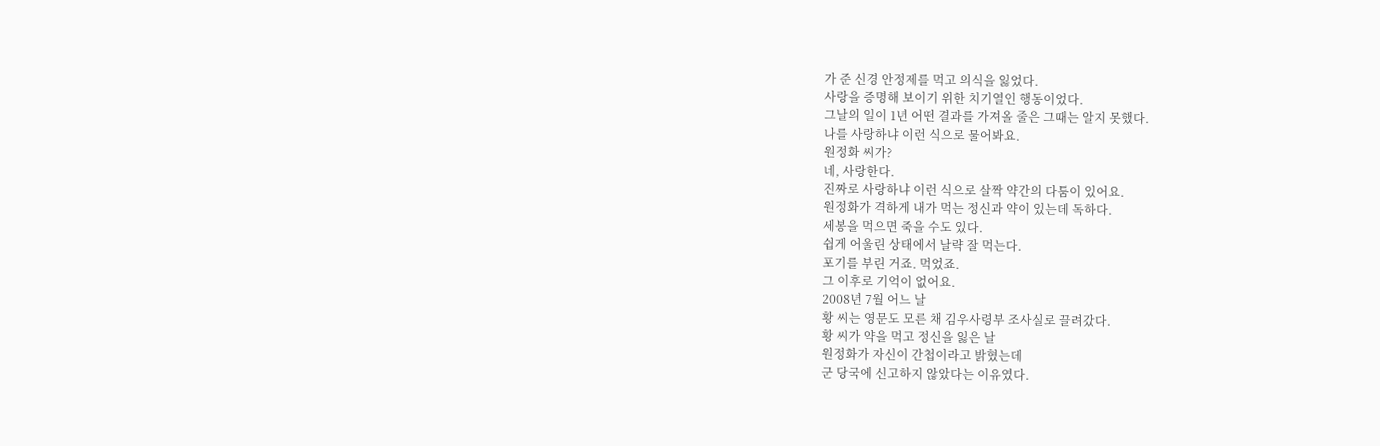가 준 신경 안정제를 먹고 의식을 잃었다.
사랑을 증명해 보이기 위한 치기열인 행동이었다.
그날의 일이 1년 어떤 결과를 가져올 줄은 그때는 알지 못했다.
나를 사랑하냐 이런 식으로 물어봐요.
원정화 씨가?
네, 사랑한다.
진짜로 사랑하냐 이런 식으로 살짝 약간의 다툼이 있어요.
원정화가 격하게 내가 먹는 정신과 약이 있는데 독하다.
세봉을 먹으면 죽을 수도 있다.
쉽게 어울린 상태에서 날략 잘 먹는다.
포기를 부린 거죠. 먹었죠.
그 이후로 기억이 없어요.
2008년 7월 어느 날
황 씨는 영문도 모른 채 김우사령부 조사실로 끌려갔다.
황 씨가 약을 먹고 정신을 잃은 날
원정화가 자신이 간첩이라고 밝혔는데
군 당국에 신고하지 않았다는 이유였다.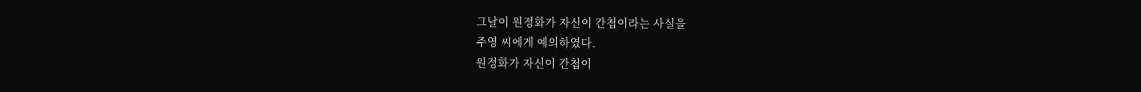그날이 원정화가 자신이 간첩이라는 사실을
주영 씨에게 예의하였다.
원정화가 자신이 간첩이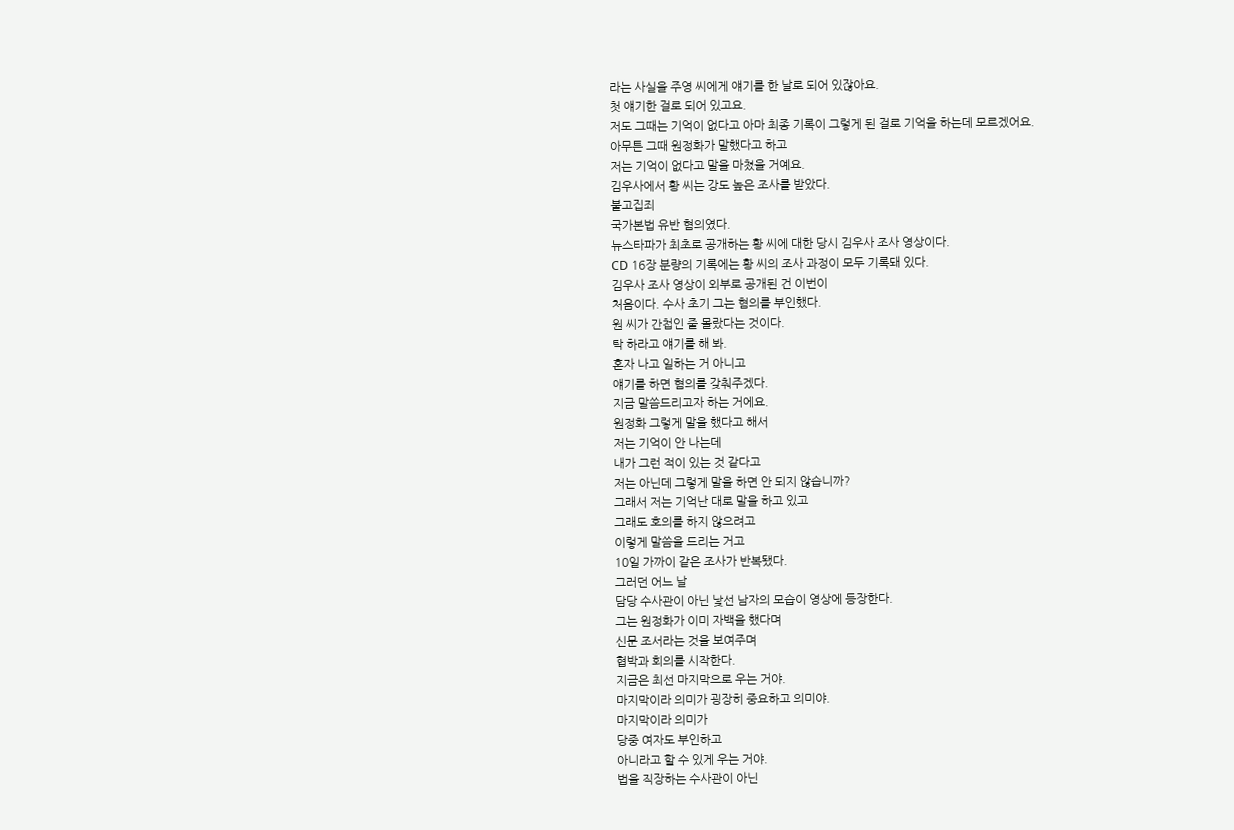라는 사실을 주영 씨에게 얘기를 한 날로 되어 있잖아요.
첫 얘기한 걸로 되어 있고요.
저도 그때는 기억이 없다고 아마 최종 기록이 그렇게 된 걸로 기억을 하는데 모르겠어요.
아무튼 그때 원정화가 말했다고 하고
저는 기억이 없다고 말을 마쳤을 거예요.
김우사에서 황 씨는 강도 높은 조사를 받았다.
불고집죄
국가본법 유반 혐의였다.
뉴스타파가 최초로 공개하는 황 씨에 대한 당시 김우사 조사 영상이다.
CD 16장 분량의 기록에는 황 씨의 조사 과정이 모두 기록돼 있다.
김우사 조사 영상이 외부로 공개된 건 이번이
처음이다. 수사 초기 그는 혐의를 부인했다.
원 씨가 간첩인 줄 몰랐다는 것이다.
탁 하라고 얘기를 해 봐.
혼자 나고 일하는 거 아니고
얘기를 하면 혐의를 갖춰주겠다.
지금 말씀드리고자 하는 거에요.
원정화 그렇게 말을 했다고 해서
저는 기억이 안 나는데
내가 그런 적이 있는 것 같다고
저는 아닌데 그렇게 말을 하면 안 되지 않습니까?
그래서 저는 기억난 대로 말을 하고 있고
그래도 호의를 하지 않으려고
이렇게 말씀을 드리는 거고
10일 가까이 같은 조사가 반복됐다.
그러던 어느 날
담당 수사관이 아닌 낯선 남자의 모습이 영상에 등장한다.
그는 원정화가 이미 자백을 했다며
신문 조서라는 것을 보여주며
협박과 회의를 시작한다.
지금은 최선 마지막으로 우는 거야.
마지막이라 의미가 굉장히 중요하고 의미야.
마지막이라 의미가
당중 여자도 부인하고
아니라고 할 수 있게 우는 거야.
법을 직장하는 수사관이 아닌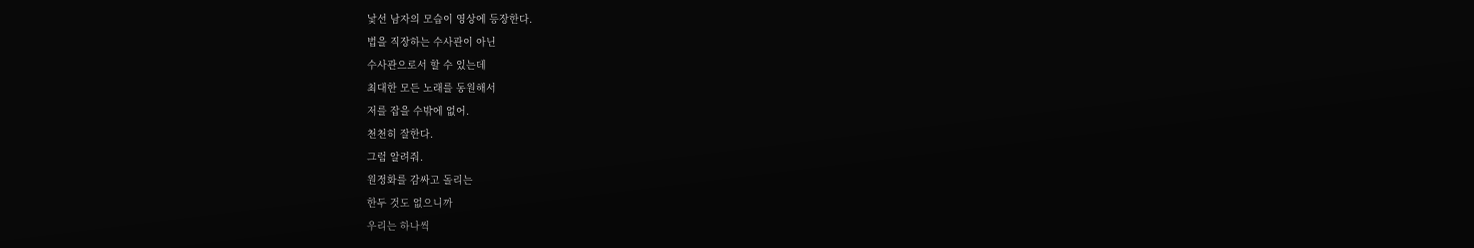낯선 남자의 모습이 영상에 등장한다.
법을 직장하는 수사관이 아닌
수사관으로서 할 수 있는데
최대한 모든 노래를 동원해서
저를 잡을 수밖에 없어.
천천히 잘한다.
그럼 알려줘.
원정화를 감싸고 돌리는
한두 것도 없으니까
우리는 하나씩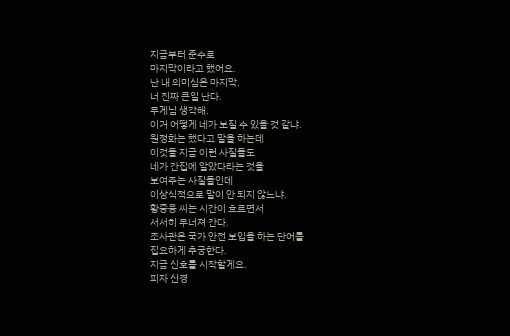지금부터 준수로
마지막이라고 했어요.
난 내 의미심은 마지막.
너 진짜 큰일 난다.
무게님 생각해.
이거 어떻게 네가 보질 수 있을 것 같냐.
원정화는 했다고 말을 하는데
이것들 지금 이런 사질들도
네가 간집에 알았다라는 것을
보여주는 사질들인데
이상식적으로 말이 안 되지 않느냐.
황중웅 씨는 시간이 흐르면서
서서히 무너져 간다.
조사관은 국가 안전 보입을 하는 단어를
집요하게 추궁한다.
지금 신호를 시작할게요.
피자 신경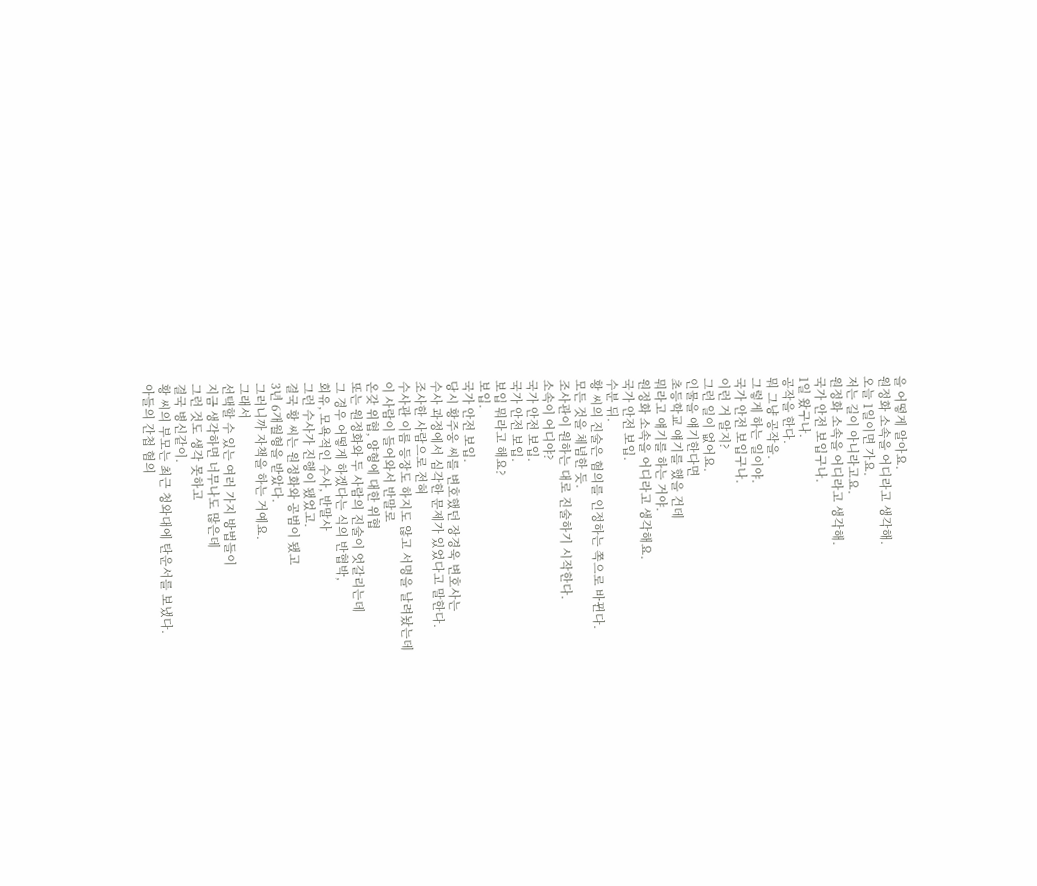을 어떻게 알아요.
원정화 소속을 어디라고 생각해.
오늘 1일이면 가요.
저는 길이 아니라고요.
원정화 소속을 어디라고 생각해.
국가 안전 보입구나.
1일 왔구나.
공작을 한다.
뭐 그냥 공작을.
그렇게 하는 일이야.
국가 안전 보입구나.
이런 거 알지?
그런 일이 없어요.
인물을 얘기한다면
초등학교 얘기를 했을 건데
뭐라고 얘기를 하는 거야.
원정화 소속을 어디라고 생각해요.
국가 안전 보입.
수분 뒤.
황 씨의 진술은 혐의를 인정하는 쪽으로 바뀐다.
모든 것을 체념한 듯.
조사관이 원하는 대로 진술하기 시작한다.
소속이 어디야?
국가 안전 보입.
국가 안전 보입.
보입 뭐라고 해요?
보입.
국가 안전 보입.
당시 황주웅 씨를 변호했던 장경욱 변호사는
수사 과정에서 심각한 문제가 있었다고 말한다.
조사한 사람으로 전혀
수사관 이름 등장도 하지도 않고 서명을 날려놨는데
이 사람이 들어와서 반말로
온갖 위협, 양형에 대한 위협
또는 원정화와 두 사람의 진술이 엇갈리는데
그 경우 어떻게 하겠다는 식의 반협박,
회유, 모욕적인 수사, 반말사
그런 수사가 진행이 됐었고.
결국 황 씨는 원정화와 공범이 됐고
3년 6개월형을 받았다.
그러니까 자책을 하는 거예요.
그래서
선택할 수 있는 여러 가지 방법들이
지금 생각하면 너무나도 많은데
그런 것도 생각 못하고
결국 병신같이.
황 씨의 부모는 최근 청와대에 탄운서를 보냈다.
아들의 간첩 혐의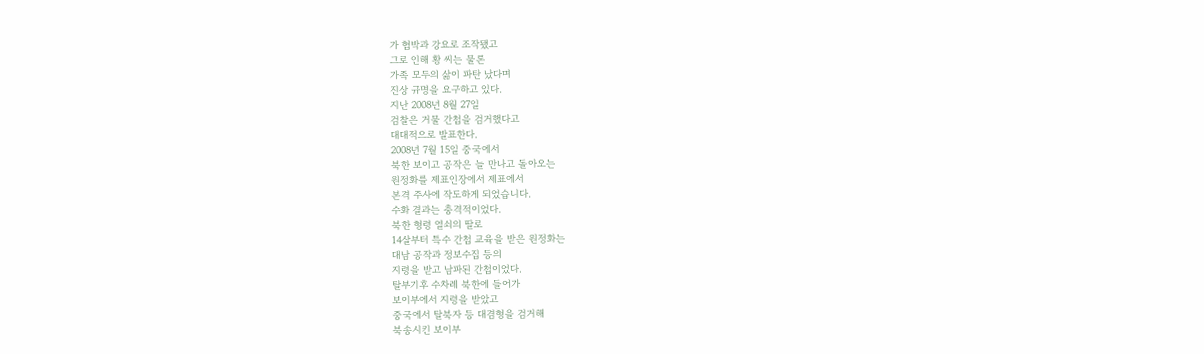가 협박과 강요로 조작됐고
그로 인해 황 씨는 물론
가족 모두의 삶이 파탄 났다며
진상 규명을 요구하고 있다.
지난 2008년 8월 27일
검찰은 거물 간첩을 검거했다고
대대적으로 발표한다.
2008년 7월 15일 중국에서
북한 보이고 공작은 늘 만나고 돌아오는
원정화를 제표인장에서 제표에서
본격 주사에 작도하게 되었습니다.
수화 결과는 충격적이었다.
북한 형령 열쇠의 딸로
14살부터 특수 간첩 교육을 받은 원정화는
대남 공작과 정보수집 등의
지령을 받고 남파된 간첩이었다.
탈부기후 수차례 북한에 들어가
보이부에서 지령을 받았고
중국에서 탈북자 등 대겸형을 검거해
북송시킨 보이부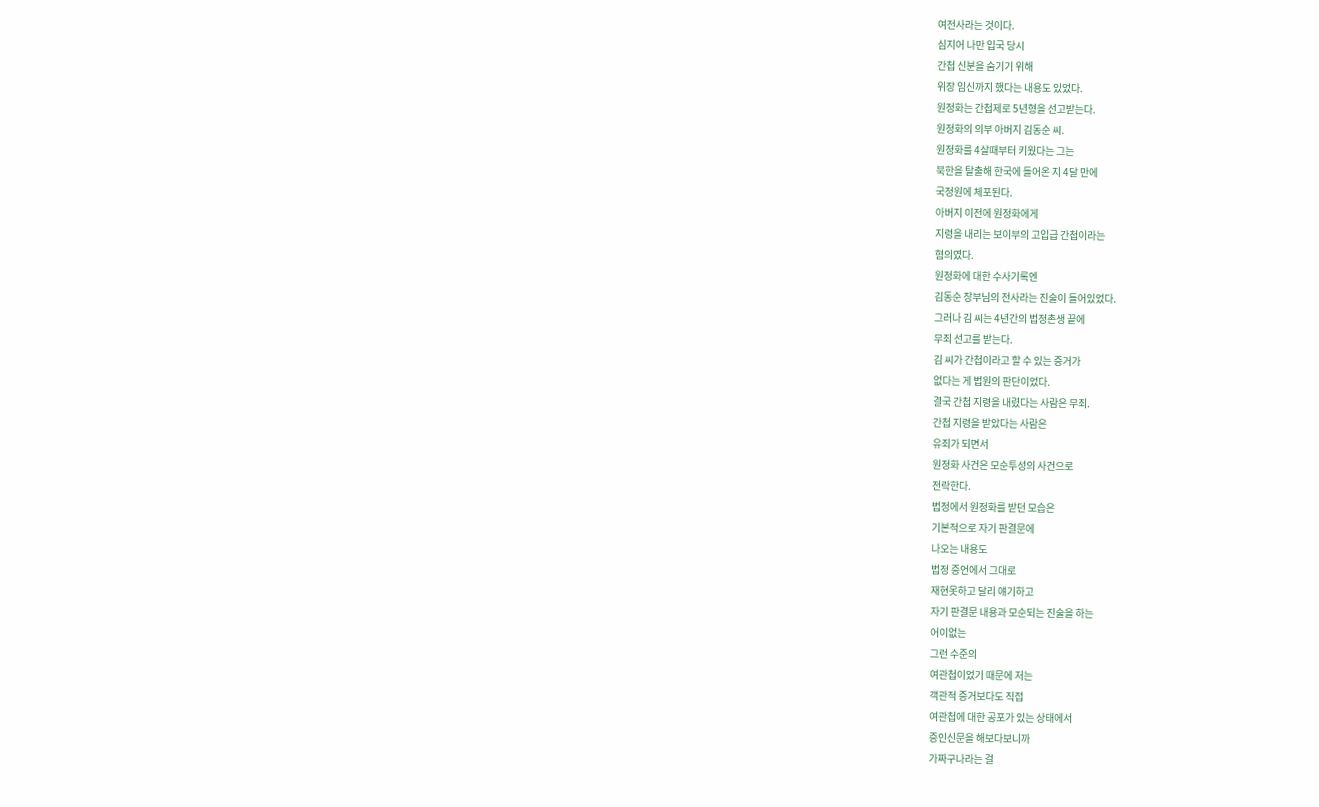여전사라는 것이다.
심지어 나만 입국 당시
간첩 신분을 숨기기 위해
위장 임신까지 했다는 내용도 있었다.
원정화는 간첩제로 5년형을 선고받는다.
원정화의 의부 아버지 김동순 씨.
원정화를 4살때부터 키웠다는 그는
북한을 탈출해 한국에 들어온 지 4달 만에
국정원에 체포된다.
아버지 이전에 원정화에게
지령을 내리는 보이부의 고입급 간첩이라는
혐의였다.
원정화에 대한 수사기록엔
김동순 장부님의 전사라는 진술이 들어있었다.
그러나 김 씨는 4년간의 법정촌생 끝에
무죄 선고를 받는다.
김 씨가 간첩이라고 할 수 있는 증거가
없다는 게 법원의 판단이었다.
결국 간첩 지령을 내렸다는 사람은 무죄.
간첩 지령을 받았다는 사람은
유죄가 되면서
원정화 사건은 모순투성의 사건으로
전락한다.
법정에서 원정화를 받던 모습은
기본적으로 자기 판결문에
나오는 내용도
법정 증언에서 그대로
재현못하고 달리 얘기하고
자기 판결문 내용과 모순되는 진술을 하는
어이없는
그런 수준의
여관첩이었기 때문에 저는
객관적 증거보다도 직접
여관첩에 대한 공포가 있는 상태에서
증인신문을 해보다보니까
가짜구나라는 걸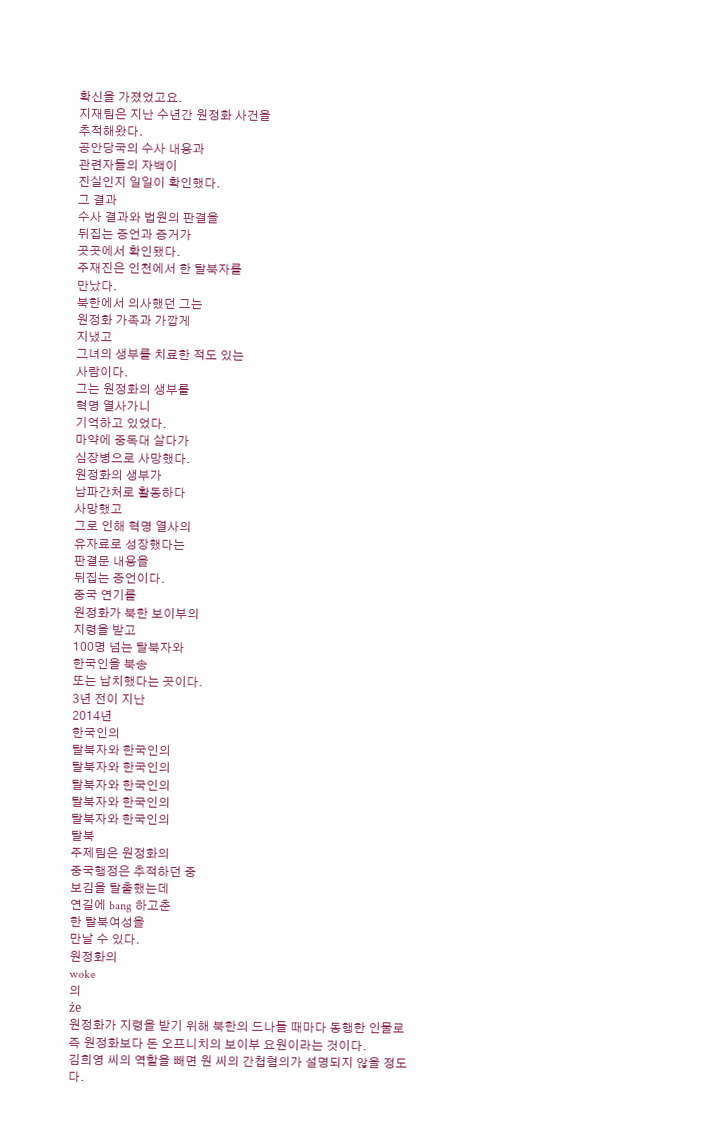확신을 가졌었고요.
지재팀은 지난 수년간 원정화 사건을
추적해왔다.
공안당국의 수사 내용과
관련자들의 자백이
진실인지 일일이 확인했다.
그 결과
수사 결과와 법원의 판결을
뒤집는 증언과 증거가
곳곳에서 확인됐다.
주재진은 인천에서 한 탈북자를
만났다.
북한에서 의사했던 그는
원정화 가족과 가깝게
지냈고
그녀의 생부를 치료한 적도 있는
사람이다.
그는 원정화의 생부를
혁명 열사가니
기억하고 있었다.
마약에 중독대 살다가
심장병으로 사망했다.
원정화의 생부가
남파간처로 활동하다
사망했고
그로 인해 혁명 열사의
유자료로 성장했다는
판결문 내용을
뒤집는 증언이다.
중국 연기를
원정화가 북한 보이부의
지령을 받고
100명 넘는 탈북자와
한국인을 북송
또는 납치했다는 곳이다.
3년 전이 지난
2014년
한국인의
탈북자와 한국인의
탈북자와 한국인의
탈북자와 한국인의
탈북자와 한국인의
탈북자와 한국인의
탈북
주제팀은 원정화의
중국행정은 추적하던 중
보김을 탈출했는데
연길에 bang 하고춘
한 탈북여성을
만날 수 있다.
원정화의
woke
의
że
원정화가 지령을 받기 위해 북한의 드나들 때마다 동행한 인물로
즉 원정화보다 돈 오프니치의 보이부 요원이라는 것이다.
김희영 씨의 역할을 빼면 원 씨의 간첩혐의가 설명되지 않을 정도다.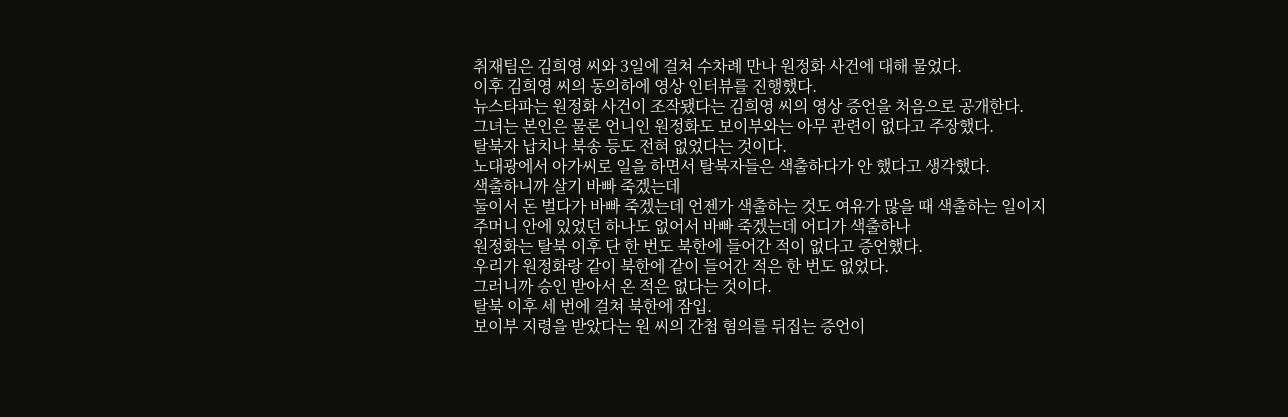취재팀은 김희영 씨와 3일에 걸쳐 수차례 만나 원정화 사건에 대해 물었다.
이후 김희영 씨의 동의하에 영상 인터뷰를 진행했다.
뉴스타파는 원정화 사건이 조작됐다는 김희영 씨의 영상 증언을 처음으로 공개한다.
그녀는 본인은 물론 언니인 원정화도 보이부와는 아무 관련이 없다고 주장했다.
탈북자 납치나 북송 등도 전혀 없었다는 것이다.
노대광에서 아가씨로 일을 하면서 탈북자들은 색출하다가 안 했다고 생각했다.
색출하니까 살기 바빠 죽겠는데
둘이서 돈 벌다가 바빠 죽겠는데 언젠가 색출하는 것도 여유가 많을 때 색출하는 일이지
주머니 안에 있었던 하나도 없어서 바빠 죽겠는데 어디가 색출하나
원정화는 탈북 이후 단 한 번도 북한에 들어간 적이 없다고 증언했다.
우리가 원정화랑 같이 북한에 같이 들어간 적은 한 번도 없었다.
그러니까 승인 받아서 온 적은 없다는 것이다.
탈북 이후 세 번에 걸쳐 북한에 잠입.
보이부 지령을 받았다는 원 씨의 간첩 혐의를 뒤집는 증언이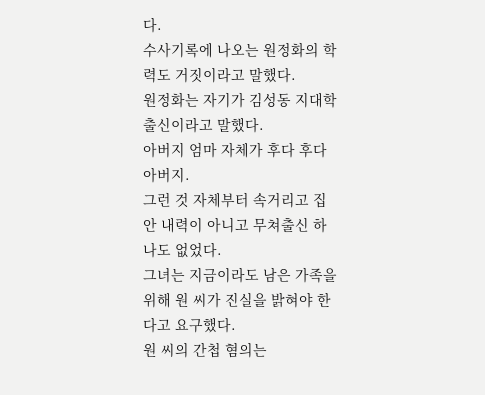다.
수사기록에 나오는 원정화의 학력도 거짓이라고 말했다.
원정화는 자기가 김성동 지대학 출신이라고 말했다.
아버지 엄마 자체가 후다 후다 아버지.
그런 것 자체부터 속거리고 집안 내력이 아니고 무쳐출신 하나도 없었다.
그녀는 지금이라도 남은 가족을 위해 원 씨가 진실을 밝혀야 한다고 요구했다.
원 씨의 간첩 혐의는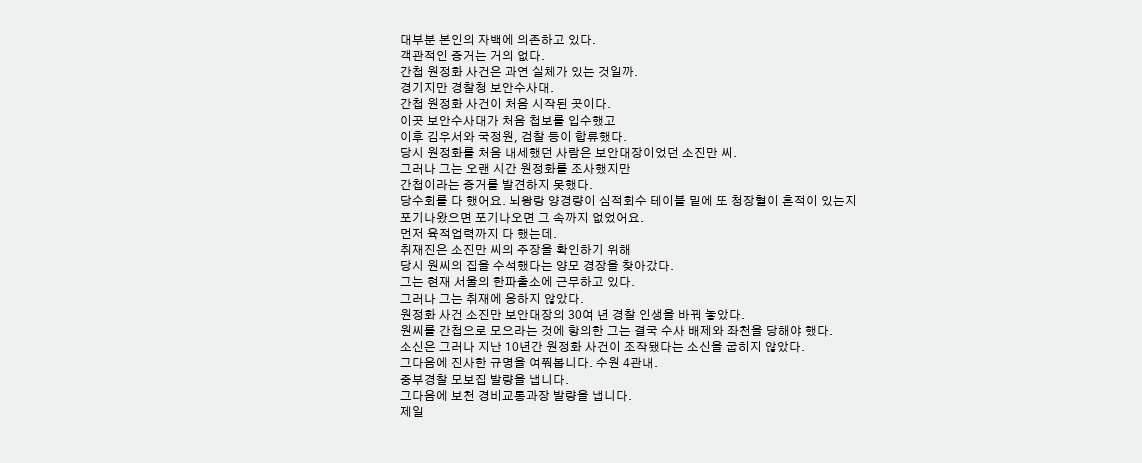대부분 본인의 자백에 의존하고 있다.
객관적인 증거는 거의 없다.
간첩 원정화 사건은 과연 실체가 있는 것일까.
경기지만 경찰청 보안수사대.
간첩 원정화 사건이 처음 시작된 곳이다.
이곳 보안수사대가 처음 첩보를 입수했고
이후 김우서와 국정원, 검찰 등이 합류했다.
당시 원정화를 처음 내세했던 사람은 보안대장이었던 소진만 씨.
그러나 그는 오랜 시간 원정화를 조사했지만
간첩이라는 증거를 발견하지 못했다.
당수회를 다 했어요. 뇌왕랑 양경량이 심적회수 테이블 밑에 또 청장혈이 흔적이 있는지
포기나왔으면 포기나오면 그 속까지 없었어요.
먼저 육적업력까지 다 했는데.
취재진은 소진만 씨의 주장을 확인하기 위해
당시 원씨의 집을 수석했다는 양모 경장을 찾아갔다.
그는 현재 서울의 한파출소에 근무하고 있다.
그러나 그는 취재에 응하지 않았다.
원정화 사건 소진만 보안대장의 30여 년 경찰 인생을 바꿔 놓았다.
원씨를 간첩으로 모으라는 것에 항의한 그는 결국 수사 배제와 좌천을 당해야 했다.
소신은 그러나 지난 10년간 원정화 사건이 조작됐다는 소신을 굽히지 않았다.
그다음에 진사한 규명을 여쭤봅니다. 수원 4관내.
중부경찰 모보집 발량을 냅니다.
그다음에 보천 경비교통과장 발량을 냅니다.
제일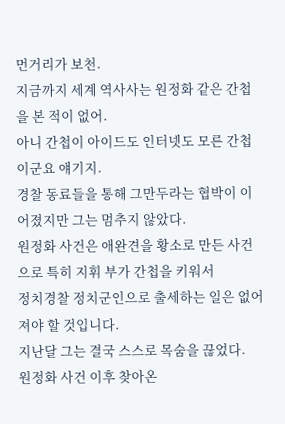먼거리가 보천.
지금까지 세계 역사사는 원정화 같은 간첩을 본 적이 없어.
아니 간첩이 아이드도 인터넷도 모른 간첩이군요 얘기지.
경찰 동료들을 통해 그만두라는 협박이 이어졌지만 그는 멈추지 않았다.
원정화 사건은 애완견을 황소로 만든 사건으로 특히 지휘 부가 간첩을 키워서
정치경찰 정치군인으로 출세하는 일은 없어져야 할 것입니다.
지난달 그는 결국 스스로 목숨을 끊었다.
원정화 사건 이후 찾아온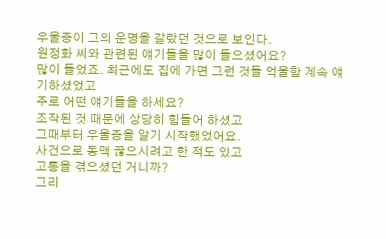우울증이 그의 운명을 갈랐던 것으로 보인다.
원정화 씨와 관련된 얘기들을 많이 들으셨어요?
많이 들었죠. 최근에도 집에 가면 그런 것들 억울함 계속 얘기하셨었고
주로 어떤 얘기들을 하세요?
조작된 것 때문에 상당히 힘들어 하셨고
그때부터 우울증을 알기 시작했었어요.
사건으로 동맥 끊으시려고 한 적도 있고
고통을 겪으셨던 거니까?
그리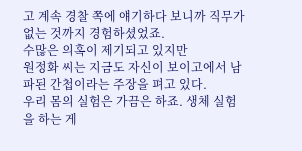고 계속 경찰 쪽에 얘기하다 보니까 직무가 없는 것까지 경험하셨었죠.
수많은 의혹이 제기되고 있지만
원정화 씨는 지금도 자신이 보이고에서 남파된 간첩이라는 주장을 펴고 있다.
우리 몸의 실험은 가끔은 하죠. 생체 실험을 하는 게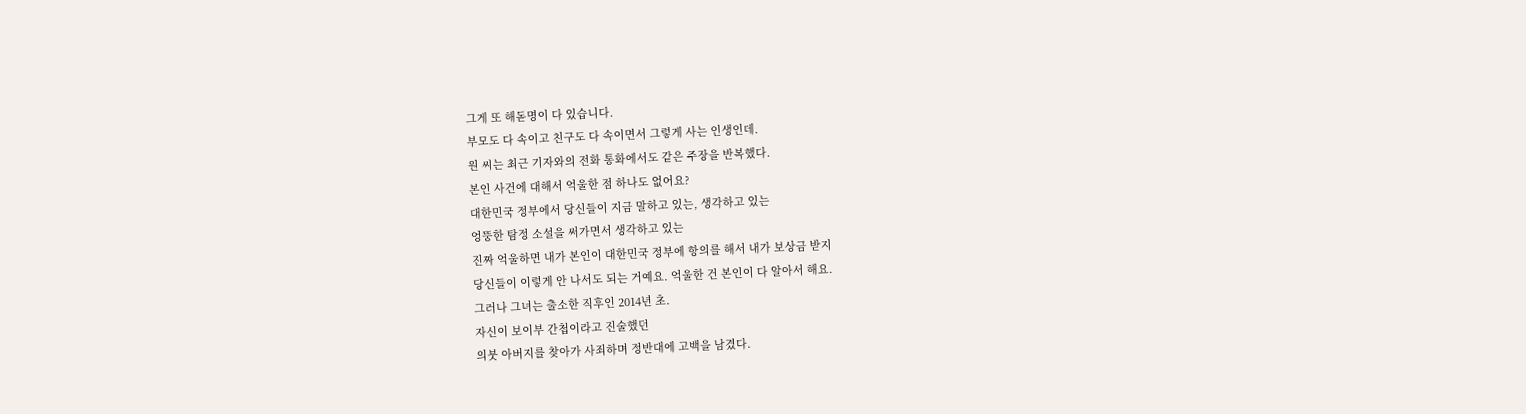그게 또 해돋명이 다 있습니다.
부모도 다 속이고 친구도 다 속이면서 그렇게 사는 인생인데.
원 씨는 최근 기자와의 전화 통화에서도 같은 주장을 반복했다.
본인 사건에 대해서 억울한 점 하나도 없어요?
대한민국 정부에서 당신들이 지금 말하고 있는, 생각하고 있는
엉뚱한 탐정 소설을 써가면서 생각하고 있는
진짜 억울하면 내가 본인이 대한민국 정부에 항의를 해서 내가 보상금 받지
당신들이 이렇게 안 나서도 되는 거예요. 억울한 건 본인이 다 알아서 해요.
그러나 그녀는 출소한 직후인 2014년 초.
자신이 보이부 간첩이라고 진술했던
의붓 아버지를 찾아가 사죄하며 정반대에 고백을 남겼다.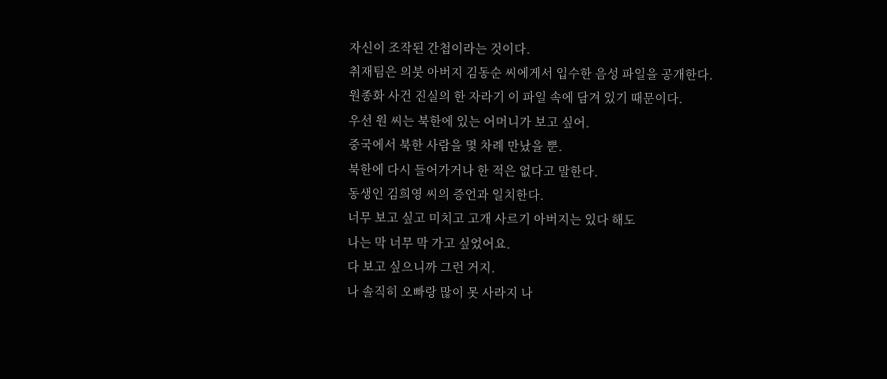자신이 조작된 간첩이라는 것이다.
취재팀은 의붓 아버지 김동순 씨에게서 입수한 음성 파일을 공개한다.
원종화 사건 진실의 한 자라기 이 파일 속에 담겨 있기 때문이다.
우선 원 씨는 북한에 있는 어머니가 보고 싶어.
중국에서 북한 사람을 몇 차례 만났을 뿐.
북한에 다시 들어가거나 한 적은 없다고 말한다.
동생인 김희영 씨의 증언과 일치한다.
너무 보고 싶고 미치고 고개 사르기 아버지는 있다 해도
나는 막 너무 막 가고 싶었어요.
다 보고 싶으니까 그런 거지.
나 솔직히 오빠랑 많이 못 사라지 나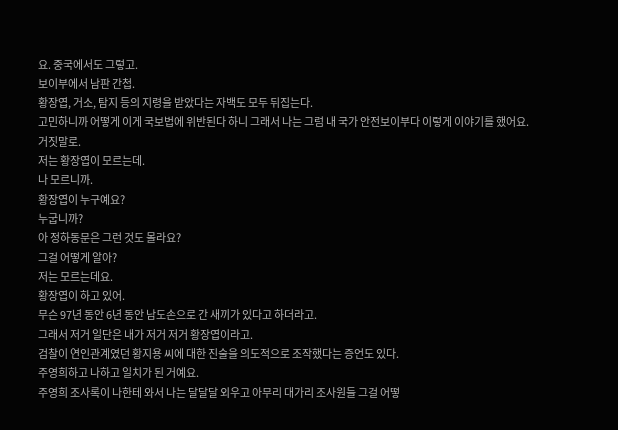요. 중국에서도 그렇고.
보이부에서 남판 간첩.
황장엽, 거소, 탐지 등의 지령을 받았다는 자백도 모두 뒤집는다.
고민하니까 어떻게 이게 국보법에 위반된다 하니 그래서 나는 그럼 내 국가 안전보이부다 이렇게 이야기를 했어요.
거짓말로.
저는 황장엽이 모르는데.
나 모르니까.
황장엽이 누구예요?
누굽니까?
아 정하동문은 그런 것도 몰라요?
그걸 어떻게 알아?
저는 모르는데요.
황장엽이 하고 있어.
무슨 97년 동안 6년 동안 남도손으로 간 새끼가 있다고 하더라고.
그래서 저거 일단은 내가 저거 저거 황장엽이라고.
검찰이 연인관계였던 황지용 씨에 대한 진술을 의도적으로 조작했다는 증언도 있다.
주영희하고 나하고 일치가 된 거예요.
주영희 조사록이 나한테 와서 나는 달달달 외우고 아무리 대가리 조사원들 그걸 어떻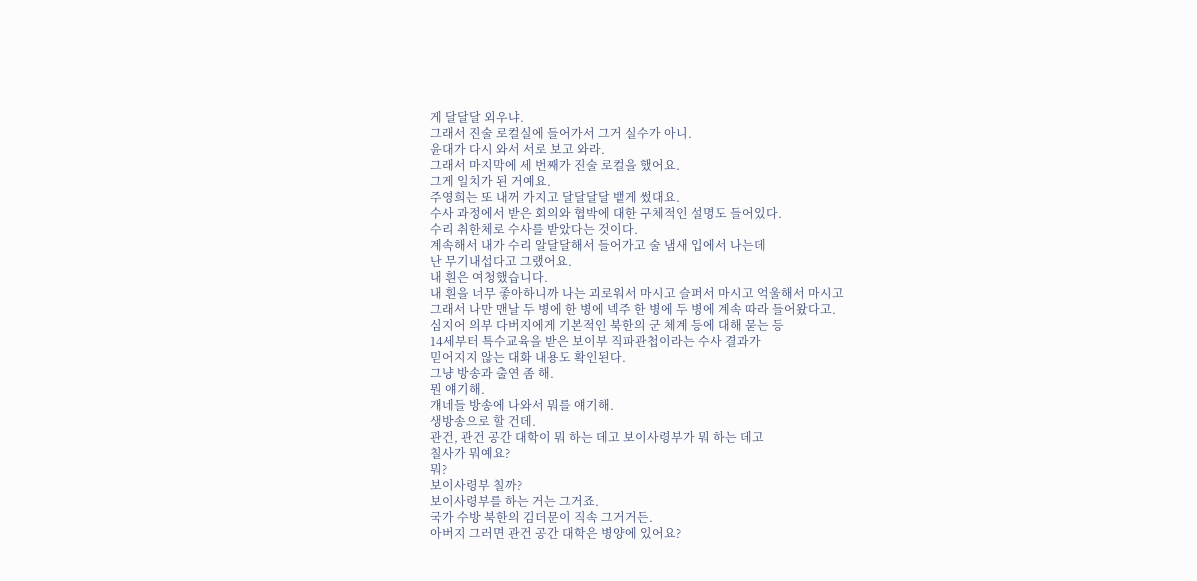게 달달달 외우냐.
그래서 진술 로컬실에 들어가서 그거 실수가 아니.
윤대가 다시 와서 서로 보고 와라.
그래서 마지막에 세 번째가 진술 로컬을 했어요.
그게 일치가 된 거예요.
주영희는 또 내꺼 가지고 달달달달 뱉게 썼대요.
수사 과정에서 받은 회의와 협박에 대한 구체적인 설명도 들어있다.
수리 취한체로 수사를 받았다는 것이다.
계속해서 내가 수리 알달달해서 들어가고 술 냄새 입에서 나는데
난 무기내섭다고 그랬어요.
내 흰은 여청했습니다.
내 흰을 너무 좋아하니까 나는 괴로워서 마시고 슬퍼서 마시고 억울해서 마시고
그래서 나만 맨날 두 병에 한 병에 넥주 한 병에 두 병에 계속 따라 들어왔다고.
심지어 의부 다버지에게 기본적인 북한의 군 체계 등에 대해 묻는 등
14세부터 특수교육을 받은 보이부 직파관첩이라는 수사 결과가
믿어지지 않는 대화 내용도 확인된다.
그냥 방송과 출연 좀 해.
뭔 얘기해.
걔네들 방송에 나와서 뭐를 얘기해.
생방송으로 할 건데.
관건, 관건 공간 대학이 뭐 하는 데고 보이사령부가 뭐 하는 데고
칠사가 뭐예요?
뭐?
보이사령부 칠까?
보이사령부를 하는 거는 그거죠.
국가 수방 북한의 김더문이 직속 그거거든.
아버지 그러면 관건 공간 대학은 병양에 있어요?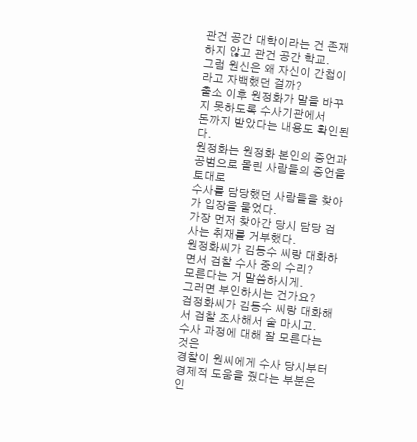관건 공간 대학이라는 건 존재하지 않고 관건 공간 학교.
그럼 원신은 왜 자신이 간첩이라고 자백했던 걸까?
출소 이후 원정화가 말을 바꾸지 못하도록 수사기관에서
돈까지 받았다는 내용도 확인된다.
원정화는 원정화 본인의 증언과 공범으로 몰린 사람들의 증언을 토대로
수사를 담당했던 사람들을 찾아가 입장을 물었다.
가장 먼저 찾아간 당시 담당 검사는 취재를 거부했다.
원정화씨가 김동수 씨랑 대화하면서 검찰 수사 중의 수리?
모른다는 거 말씀하시게.
그러면 부인하시는 건가요?
검정화씨가 김동수 씨랑 대화해서 검찰 조사해서 술 마시고.
수사 과정에 대해 잘 모른다는 것은
경찰이 원씨에게 수사 당시부터 경제적 도움을 줬다는 부분은 인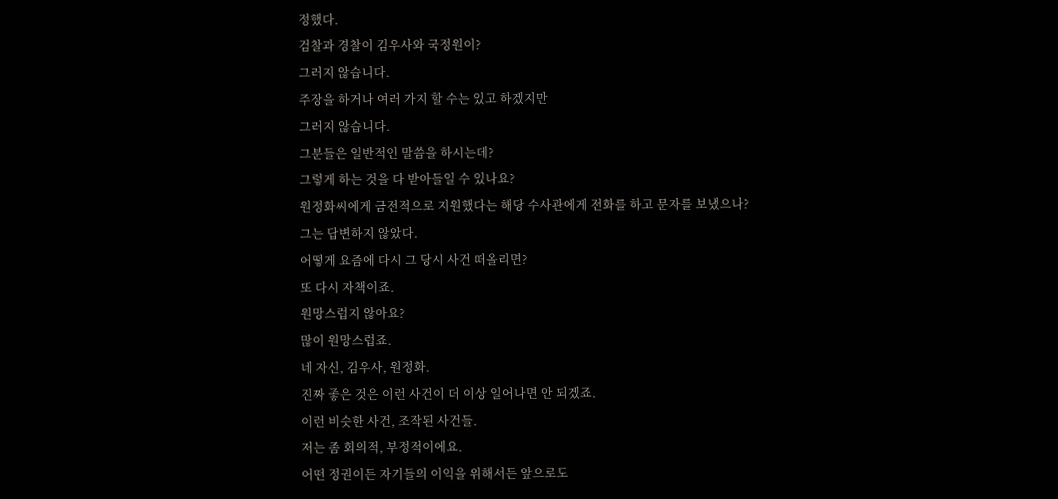정했다.
검찰과 경찰이 김우사와 국정원이?
그러지 않습니다.
주장을 하거나 여러 가지 할 수는 있고 하겠지만
그러지 않습니다.
그분들은 일반적인 말씀을 하시는데?
그렇게 하는 것을 다 받아들일 수 있나요?
원정화씨에게 금전적으로 지원했다는 해당 수사관에게 전화를 하고 문자를 보냈으나?
그는 답변하지 않았다.
어떻게 요즘에 다시 그 당시 사건 떠올리면?
또 다시 자책이죠.
원망스럽지 않아요?
많이 원망스럽죠.
네 자신, 김우사, 원정화.
진짜 좋은 것은 이런 사건이 더 이상 일어나면 안 되겠죠.
이런 비슷한 사건, 조작된 사건들.
저는 좀 회의적, 부정적이에요.
어떤 정권이든 자기들의 이익을 위해서든 앞으로도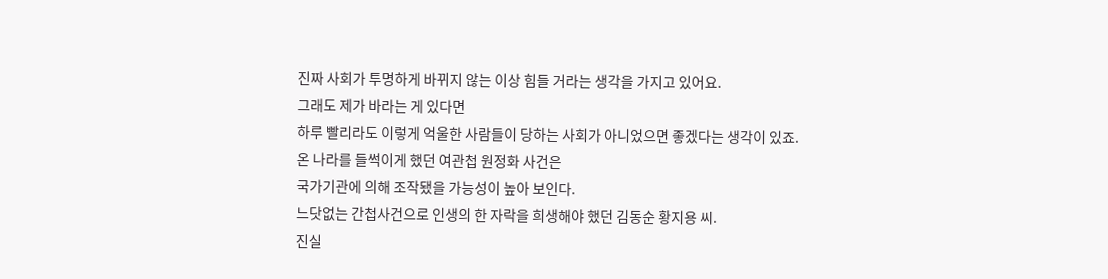진짜 사회가 투명하게 바뀌지 않는 이상 힘들 거라는 생각을 가지고 있어요.
그래도 제가 바라는 게 있다면
하루 빨리라도 이렇게 억울한 사람들이 당하는 사회가 아니었으면 좋겠다는 생각이 있죠.
온 나라를 들썩이게 했던 여관첩 원정화 사건은
국가기관에 의해 조작됐을 가능성이 높아 보인다.
느닷없는 간첩사건으로 인생의 한 자락을 희생해야 했던 김동순 황지용 씨.
진실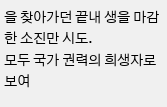을 찾아가던 끝내 생을 마감한 소진만 시도.
모두 국가 권력의 희생자로 보여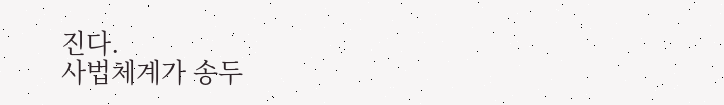진다.
사법체계가 송두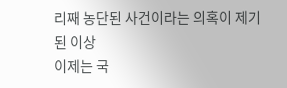리째 농단된 사건이라는 의혹이 제기된 이상
이제는 국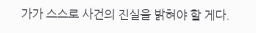가가 스스로 사건의 진실을 밝혀야 할 게다.